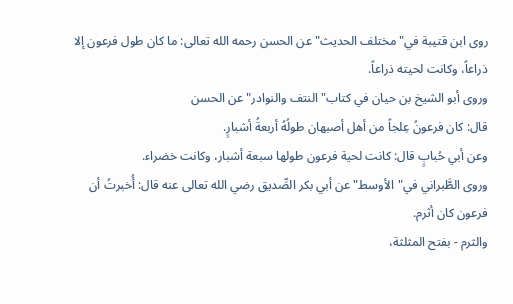روى ابن قتيبة في"مختلف الحديث"عن الحسن رحمه الله تعالى: ما كان طول فرعون إلا ذراعاً، وكانت لحيته ذراعاً.
وروى أبو الشيخ بن حيان في كتاب"النتف والنوادر"عن الحسن
قال: كان فرعونُ عِلجاً من أهل أصبهان طولُهُ أربعةُ أشبارٍ.
وعن أبي حُبابٍ قال: كانت لحية فرعون طولها سبعة أشبار، وكانت خضراء.
وروى الطَّبراني في"الأوسط"عن أبي بكر الصِّديق رضي الله تعالى عنه قال: أُخبرتُ أن فرعون كان أثرم.
والثرم - بفتح المثلثة،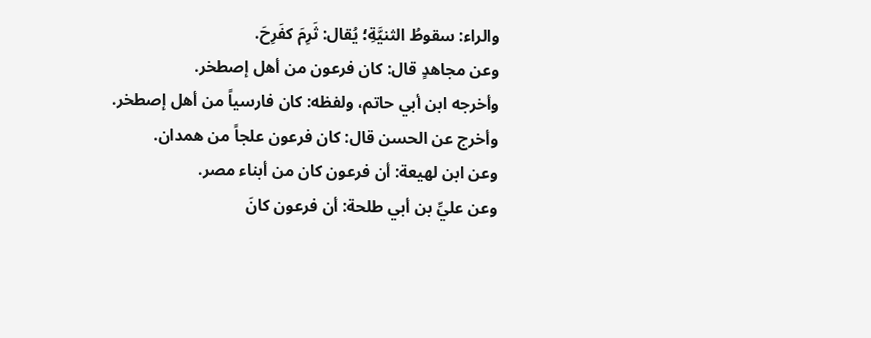والراء: سقوطُ الثنيَّةِ؛ يُقال: ثَرِمَ كفَرِحَ.
وعن مجاهدٍ قال: كان فرعون من أهل إصطخر.
وأخرجه ابن أبي حاتم، ولفظه: كان فارسياً من أهل إصطخر.
وأخرج عن الحسن قال: كان فرعون علجاً من همدان.
وعن ابن لهيعة: أن فرعون كان من أبناء مصر.
وعن عليِّ بن أبي طلحة: أن فرعون كانَ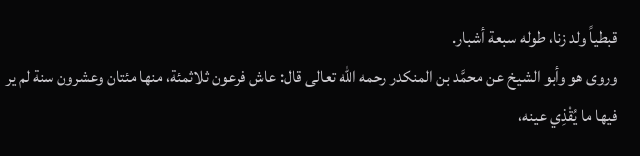قبطياً ولد زنا، طوله سبعة أشبار.
وروى هو وأبو الشيخ عن محمَّد بن المنكدر رحمه الله تعالى قال: عاش فرعون ثلاثمئة، منها مئتان وعشرون سنة لم ير فيها ما يُقْذِي عينه،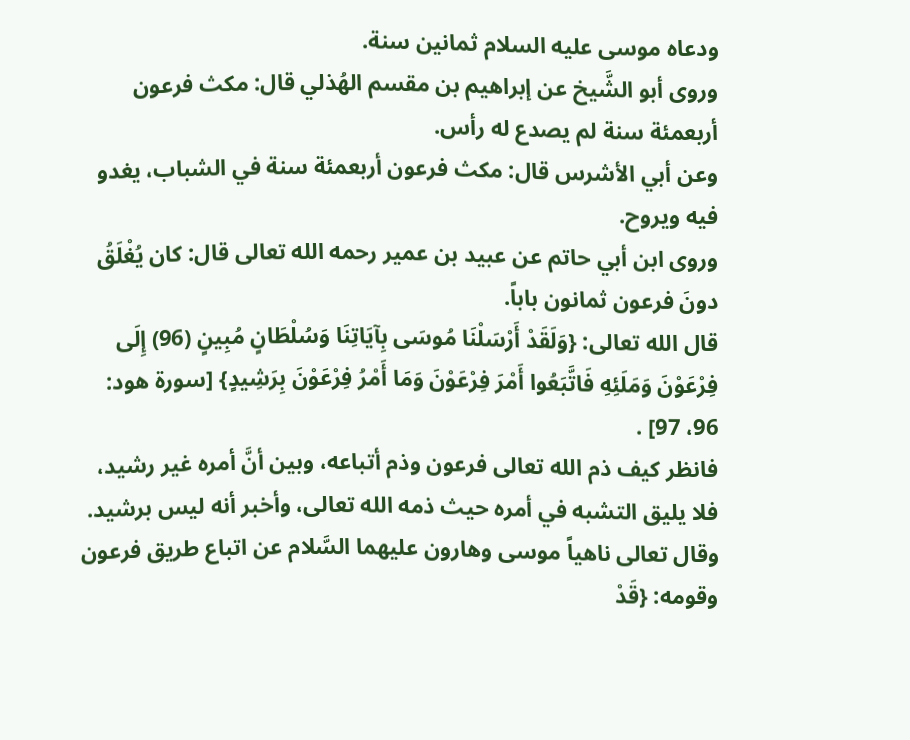ودعاه موسى عليه السلام ثمانين سنة.
وروى أبو الشَّيخ عن إبراهيم بن مقسم الهُذلي قال: مكث فرعون أربعمئة سنة لم يصدع له رأس.
وعن أبي الأشرس قال: مكث فرعون أربعمئة سنة في الشباب، يغدو فيه ويروح.
وروى ابن أبي حاتم عن عبيد بن عمير رحمه الله تعالى قال: كان يُغْلَقُ دونَ فرعون ثمانون باباً.
قال الله تعالى: {وَلَقَدْ أَرْسَلْنَا مُوسَى بِآيَاتِنَا وَسُلْطَانٍ مُبِينٍ (96) إِلَى فِرْعَوْنَ وَمَلَئِهِ فَاتَّبَعُوا أَمْرَ فِرْعَوْنَ وَمَا أَمْرُ فِرْعَوْنَ بِرَشِيدٍ} [سورة هود: 96، 97] .
فانظر كيف ذم الله تعالى فرعون وذم أتباعه، وبين أنَّ أمره غير رشيد، فلا يليق التشبه في أمره حيث ذمه الله تعالى، وأخبر أنه ليس برشيد.
وقال تعالى ناهياً موسى وهارون عليهما السَّلام عن اتباع طريق فرعون وقومه: {قَدْ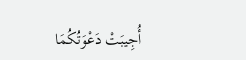أُجِيبَتْ دَعْوَتُكُمَا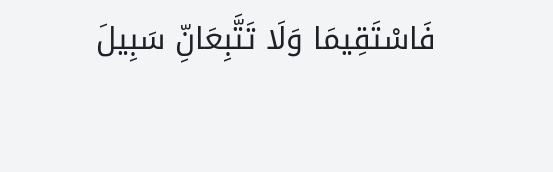فَاسْتَقِيمَا وَلَا تَتَّبِعَانِّ سَبِيلَ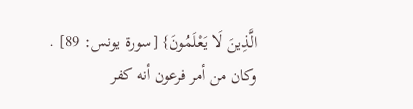الَّذِينَ لَا يَعْلَمُونَ} [سورة يونس: 89] .
وكان من أمر فرعون أنه كفر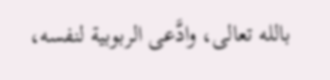بالله تعالى، وادَّعى الربوبية لنفسه،